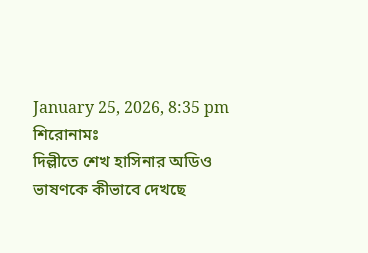January 25, 2026, 8:35 pm
শিরোনামঃ
দিল্লীতে শেখ হাসিনার অডিও ভাষণকে কীভাবে দেখছে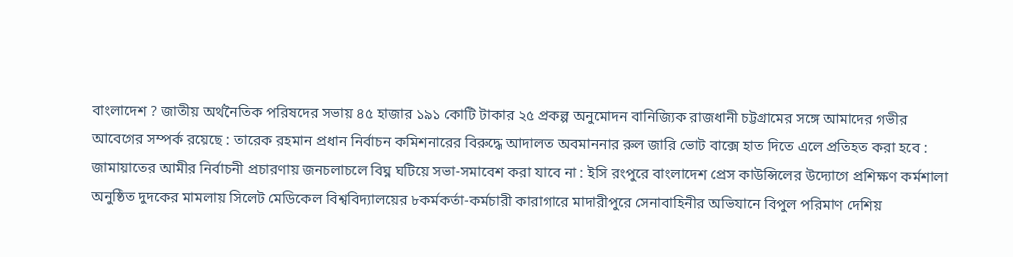বাংলাদেশ ? জাতীয় অর্থনৈতিক পরিষদের সভায় ৪৫ হাজার ১৯১ কোটি টাকার ২৫ প্রকল্প অনুমোদন বানিজ্যিক রাজধানী চট্টগ্রামের সঙ্গে আমাদের গভীর আবেগের সম্পর্ক রয়েছে : তারেক রহমান প্রধান নির্বাচন কমিশনারের বিরুদ্ধে আদালত অবমাননার রুল জারি ভোট বাক্সে হাত দিতে এলে প্রতিহত করা হবে : জামায়াতের আমীর নির্বাচনী প্রচারণায় জনচলাচলে বিঘ্ন ঘটিয়ে সভা-সমাবেশ করা যাবে না : ইসি রংপুরে বাংলাদেশ প্রেস কাউন্সিলের উদ্যোগে প্রশিক্ষণ কর্মশালা অনুষ্ঠিত দুদকের মামলায় সিলেট মেডিকেল বিশ্ববিদ্যালয়ের ৮কর্মকর্তা-কর্মচারী কারাগারে মাদারীপুরে সেনাবাহিনীর অভিযানে বিপুল পরিমাণ দেশিয়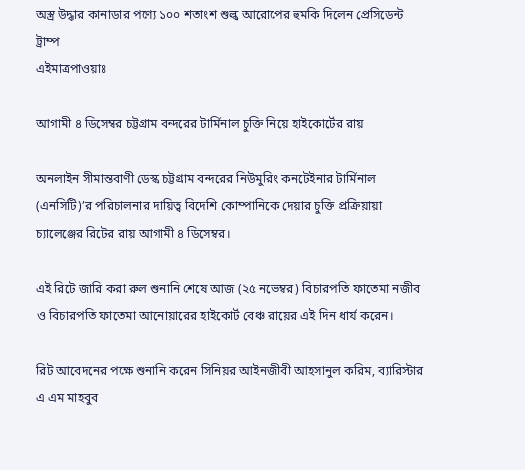অস্ত্র উদ্ধার কানাডার পণ্যে ১০০ শতাংশ শুল্ক আরোপের হুমকি দিলেন প্রেসিডেন্ট ট্রাম্প
এইমাত্রপাওয়াঃ

আগামী ৪ ডিসেম্বর চট্টগ্রাম বন্দরের টার্মিনাল চুক্তি নিয়ে হাইকোর্টের রায়

অনলাইন সীমান্তবাণী ডেস্ক চট্টগ্রাম বন্দরের নিউমুরিং কনটেইনার টার্মিনাল (এনসিটি)’র পরিচালনার দায়িত্ব বিদেশি কোম্পানিকে দেয়ার চুক্তি প্রক্রিয়ায়া চ্যালেঞ্জের রিটের রায় আগামী ৪ ডিসেম্বর।

এই রিটে জারি করা রুল শুনানি শেষে আজ (২৫ নভেম্বর) বিচারপতি ফাতেমা নজীব ও বিচারপতি ফাতেমা আনোয়ারের হাইকোর্ট বেঞ্চ রায়ের এই দিন ধার্য করেন।

রিট আবেদনের পক্ষে শুনানি করেন সিনিয়র আইনজীবী আহসানুল করিম, ব্যারিস্টার এ এম মাহবুব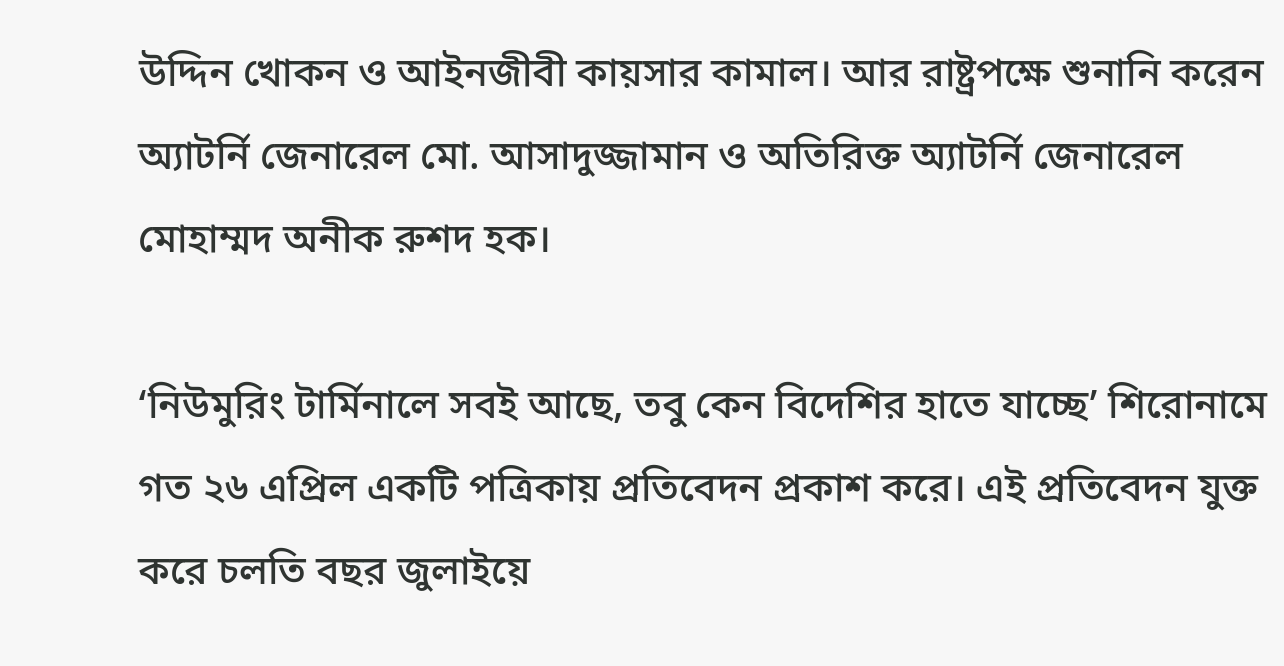উদ্দিন খোকন ও আইনজীবী কায়সার কামাল। আর রাষ্ট্রপক্ষে শুনানি করেন অ্যাটর্নি জেনারেল মো. আসাদুজ্জামান ও অতিরিক্ত অ্যাটর্নি জেনারেল মোহাম্মদ অনীক রুশদ হক।

‘নিউমুরিং টার্মিনালে সবই আছে, তবু কেন বিদেশির হাতে যাচ্ছে’ শিরোনামে গত ২৬ এপ্রিল একটি পত্রিকায় প্রতিবেদন প্রকাশ করে। এই প্রতিবেদন যুক্ত করে চলতি বছর জুলাইয়ে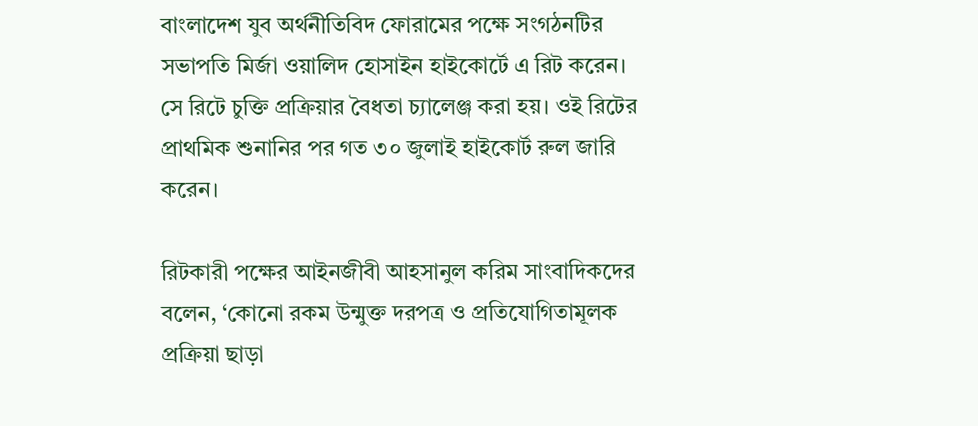বাংলাদেশ যুব অর্থনীতিবিদ ফোরামের পক্ষে সংগঠনটির সভাপতি মির্জা ওয়ালিদ হোসাইন হাইকোর্টে এ রিট করেন। সে রিটে চুক্তি প্রক্রিয়ার বৈধতা চ্যালেঞ্জ করা হয়। ওই রিটের প্রাথমিক শুনানির পর গত ৩০ জুলাই হাইকোর্ট রুল জারি করেন।

রিটকারী পক্ষের আইনজীবী আহসানুল করিম সাংবাদিকদের বলেন, ‘কোনো রকম উন্মুক্ত দরপত্র ও প্রতিযোগিতামূলক প্রক্রিয়া ছাড়া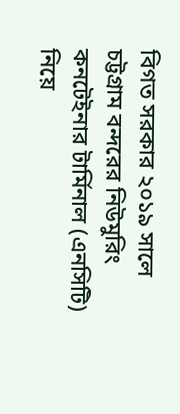বিগত সরকার ২০১৯ সালে চট্টগ্রাম বন্দরের নিউমুরিং কনটেইনার টার্মিনাল (এনসিটি) নিয়ে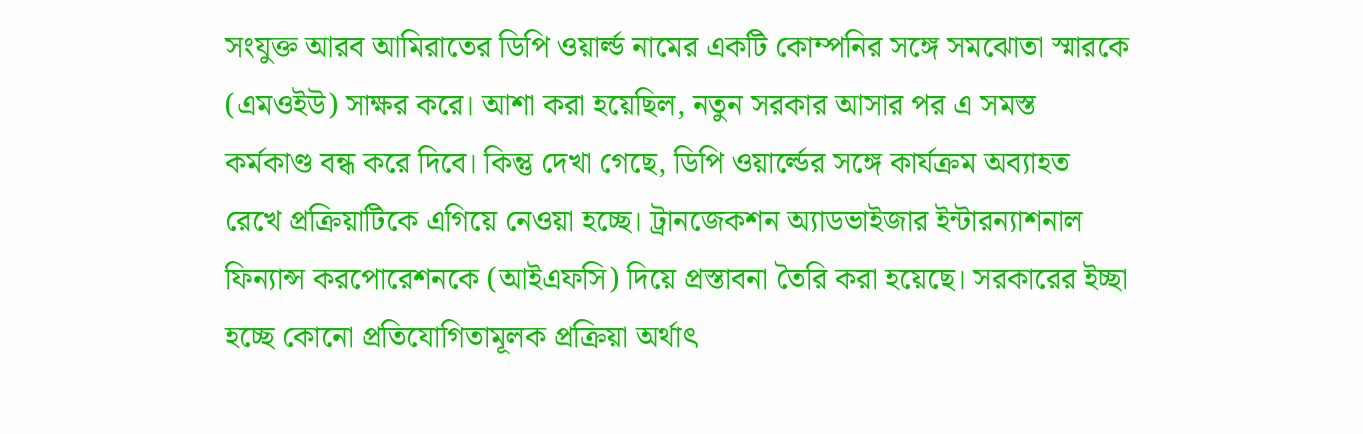সংযুক্ত আরব আমিরাতের ডিপি ওয়ার্ল্ড নামের একটি কোম্পনির সঙ্গে সমঝোতা স্মারকে (এমওইউ) সাক্ষর করে। আশা করা হয়েছিল, নতুন সরকার আসার পর এ সমস্ত কর্মকাণ্ড বন্ধ করে দিবে। কিন্তু দেখা গেছে, ডিপি ওয়ার্ল্ডের সঙ্গে কার্যক্রম অব্যাহত রেখে প্রক্রিয়াটিকে এগিয়ে নেওয়া হচ্ছে। ট্রানজেকশন অ্যাডভাইজার ইন্টারন্যাশনাল ফিন্যান্স করপোরেশনকে (আইএফসি) দিয়ে প্রস্তাবনা তৈরি করা হয়েছে। সরকারের ইচ্ছা হচ্ছে কোনো প্রতিযোগিতামূলক প্রক্রিয়া অর্থাৎ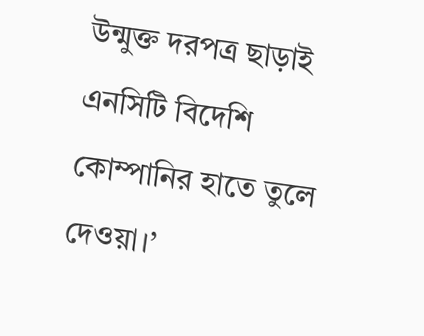উন্মুক্ত দরপত্র ছাড়াই এনসিটি বিদেশি কোম্পানির হাতে তুলে দেওয়া।’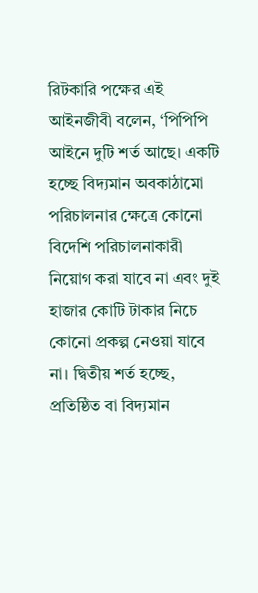রিটকারি পক্ষের এই আইনজীবী বলেন, ‘পিপিপি আইনে দুটি শর্ত আছে। একটি হচ্ছে বিদ্যমান অবকাঠামো পরিচালনার ক্ষেত্রে কোনো বিদেশি পরিচালনাকারী নিয়োগ করা যাবে না এবং দুই হাজার কোটি টাকার নিচে কোনো প্রকল্প নেওয়া যাবে না। দ্বিতীয় শর্ত হচ্ছে, প্রতিষ্ঠিত বা বিদ্যমান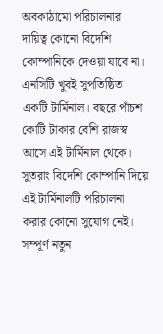অবকাঠামো পরিচালনার দায়িত্ব কোনো বিদেশি কোম্পানিকে দেওয়া যাবে না। এনসিটি খুবই সুপতিষ্ঠিত একটি টার্মিনাল। বছরে পাঁচশ কোটি টাকার বেশি রাজস্ব আসে এই টার্মিনাল থেকে। সুতরাং বিদেশি কোম্পানি দিয়ে এই টার্মিনালটি পরিচালনা করার কোনো সুযোগ নেই। সম্পূর্ণ নতুন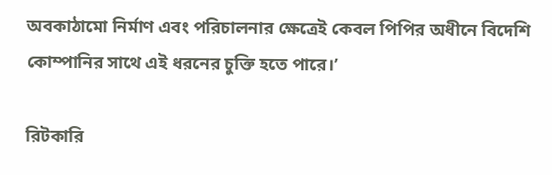অবকাঠামো নির্মাণ এবং পরিচালনার ক্ষেত্রেই কেবল পিপির অধীনে বিদেশি কোম্পানির সাথে এই ধরনের চুক্তি হতে পারে।’

রিটকারি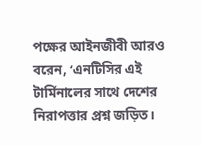পক্ষের আইনজীবী আরও বরেন, ‘এনটিসির এই টার্মিনালের সাথে দেশের নিরাপত্তার প্রশ্ন জড়িত।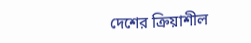দেশের ক্রিয়াশীল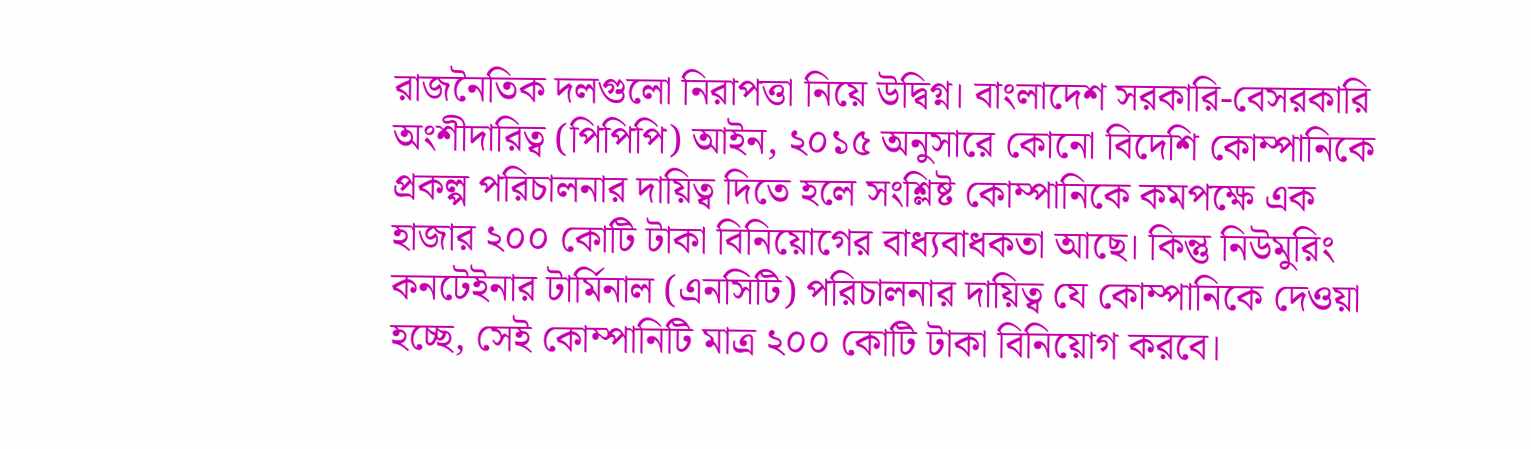রাজনৈতিক দলগুলো নিরাপত্তা নিয়ে উদ্বিগ্ন। বাংলাদেশ সরকারি-বেসরকারি অংশীদারিত্ব (পিপিপি) আইন, ২০১৫ অনুসারে কোনো বিদেশি কোম্পানিকে প্রকল্প পরিচালনার দায়িত্ব দিতে হলে সংশ্লিষ্ট কোম্পানিকে কমপক্ষে এক হাজার ২০০ কোটি টাকা বিনিয়োগের বাধ্যবাধকতা আছে। কিন্তু নিউমুরিং কনটেইনার টার্মিনাল (এনসিটি) পরিচালনার দায়িত্ব যে কোম্পানিকে দেওয়া হচ্ছে, সেই কোম্পানিটি মাত্র ২০০ কোটি টাকা বিনিয়োগ করবে।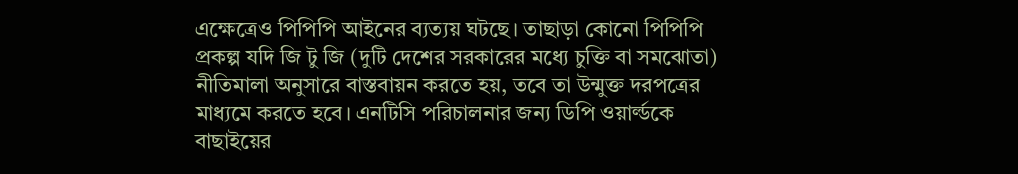এক্ষেত্রেও পিপিপি আইনের ব্যত্যয় ঘটছে। তাছাড়া কোনো পিপিপি প্রকল্প যদি জি টু জি (দুটি দেশের সরকারের মধ্যে চুক্তি বা সমঝোতা) নীতিমালা অনুসারে বাস্তবায়ন করতে হয়, তবে তা উন্মুক্ত দরপত্রের মাধ্যমে করতে হবে। এনটিসি পরিচালনার জন্য ডিপি ওয়ার্ল্ডকে বাছাইয়ের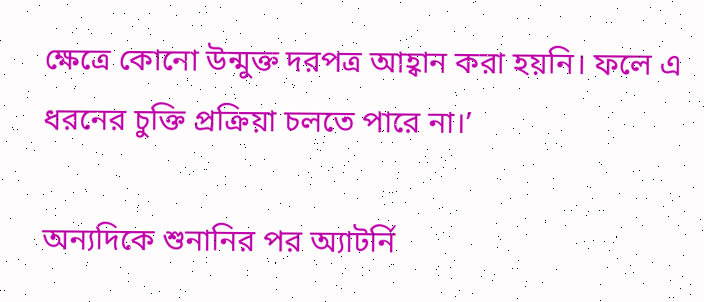ক্ষেত্রে কোনো উন্মুক্ত দরপত্র আহ্বান করা হয়নি। ফলে এ ধরনের চুক্তি প্রক্রিয়া চলতে পারে না।’

অন্যদিকে শুনানির পর অ্যাটর্নি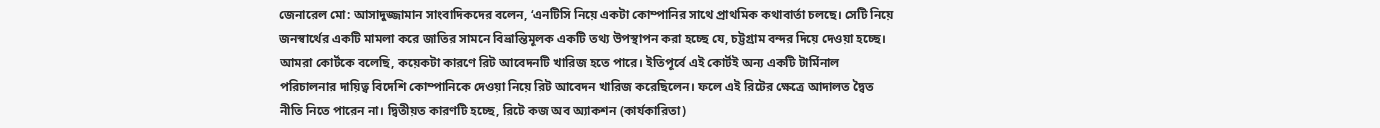জেনারেল মো: আসাদুজ্জামান সাংবাদিকদের বলেন, ‘এনটিসি নিয়ে একটা কোম্পানির সাথে প্রাথমিক কথাবার্তা চলছে। সেটি নিয়ে জনস্বার্থের একটি মামলা করে জাতির সামনে বিভ্রান্তিমূলক একটি তথ্য উপস্থাপন করা হচ্ছে যে, চট্টগ্রাম বন্দর দিয়ে দেওয়া হচ্ছে। আমরা কোর্টকে বলেছি, কয়েকটা কারণে রিট আবেদনটি খারিজ হতে পারে। ইতিপূর্বে এই কোর্টই অন্য একটি টার্মিনাল পরিচালনার দায়িত্ব বিদেশি কোম্পানিকে দেওয়া নিয়ে রিট আবেদন খারিজ করেছিলেন। ফলে এই রিটের ক্ষেত্রে আদালত দ্বৈত নীতি নিতে পারেন না। দ্বিতীয়ত কারণটি হচ্ছে, রিটে কজ অব অ্যাকশন (কার্যকারিতা)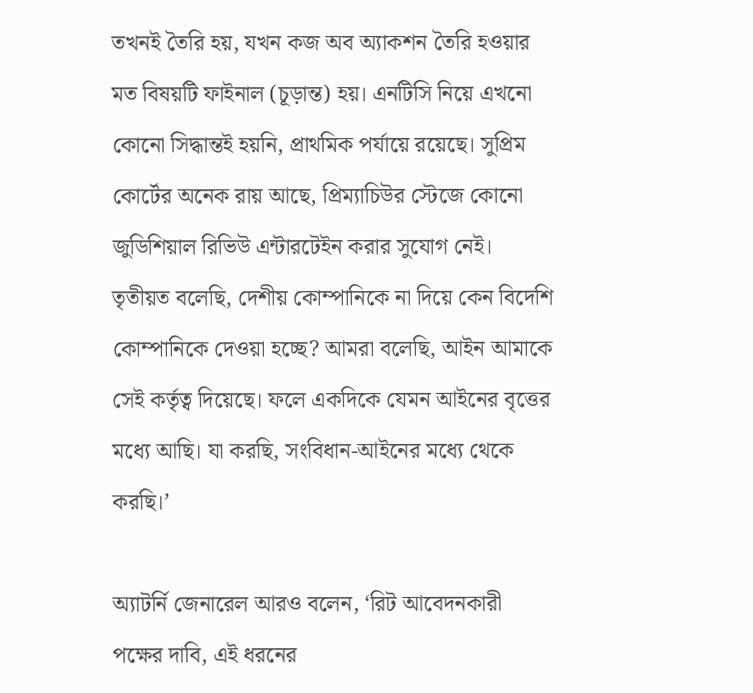তখনই তৈরি হয়, যখন কজ অব অ্যাকশন তৈরি হওয়ার মত বিষয়টি ফাইনাল (চূড়ান্ত) হয়। এনটিসি নিয়ে এখনো কোনো সিদ্ধান্তই হয়নি, প্রাথমিক পর্যায়ে রয়েছে। সুপ্রিম কোর্টের অনেক রায় আছে, প্রিম্যাচিউর স্টেজে কোনো জুডিশিয়াল রিভিউ এন্টারটেইন করার সুযোগ নেই। তৃতীয়ত বলেছি, দেশীয় কোম্পানিকে না দিয়ে কেন বিদেশি কোম্পানিকে দেওয়া হচ্ছে? আমরা বলেছি, আইন আমাকে সেই কর্তৃত্ব দিয়েছে। ফলে একদিকে যেমন আইনের বৃত্তের মধ্যে আছি। যা করছি, সংবিধান-আইনের মধ্যে থেকে করছি।’

অ্যাটর্নি জেনারেল আরও বলেন, ‘রিট আবেদনকারী পক্ষের দাবি, এই ধরনের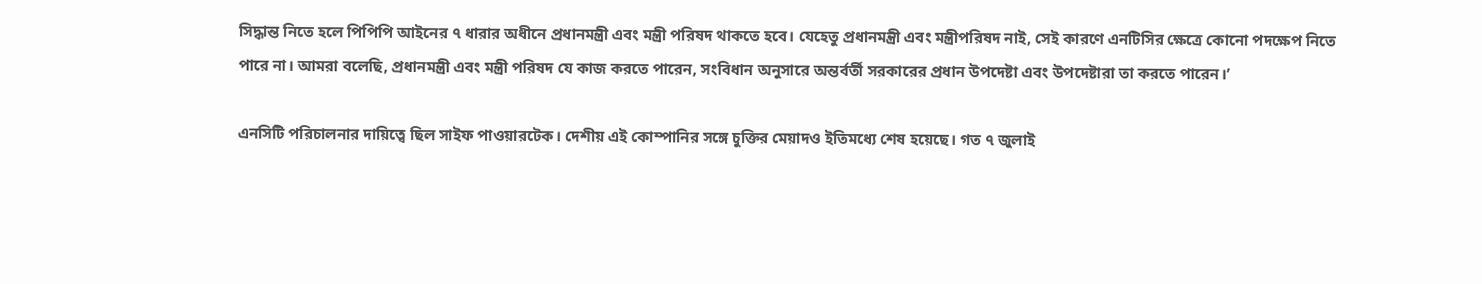সিদ্ধান্ত নিতে হলে পিপিপি আইনের ৭ ধারার অধীনে প্রধানমন্ত্রী এবং মন্ত্রী পরিষদ থাকতে হবে। যেহেতু প্রধানমন্ত্রী এবং মন্ত্রীপরিষদ নাই, সেই কারণে এনটিসির ক্ষেত্রে কোনো পদক্ষেপ নিতে পারে না। আমরা বলেছি, প্রধানমন্ত্রী এবং মন্ত্রী পরিষদ যে কাজ করতে পারেন, সংবিধান অনুসারে অন্তর্বর্তী সরকারের প্রধান উপদেষ্টা এবং উপদেষ্টারা তা করতে পারেন।’

এনসিটি পরিচালনার দায়িত্বে ছিল সাইফ পাওয়ারটেক। দেশীয় এই কোম্পানির সঙ্গে চুক্তির মেয়াদও ইতিমধ্যে শেষ হয়েছে। গত ৭ জুলাই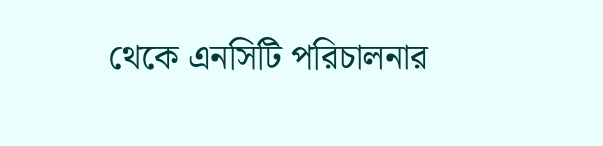থেকে এনসিটি পরিচালনার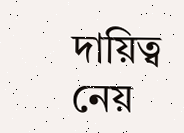দায়িত্ব নেয়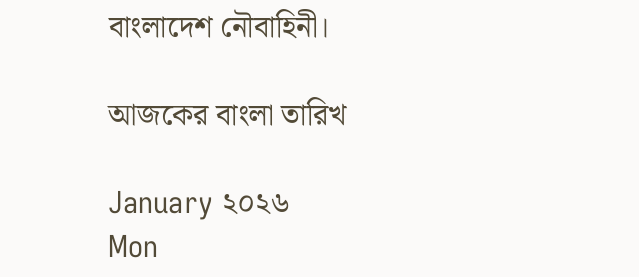বাংলাদেশ নৌবাহিনী।

আজকের বাংলা তারিখ

January ২০২৬
Mon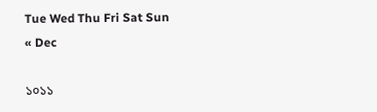Tue Wed Thu Fri Sat Sun
« Dec

১০১১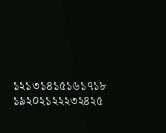১২১৩১৪১৫১৬১৭১৮
১৯২০২১২২২৩২৪২৫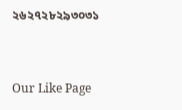২৬২৭২৮২৯৩০৩১


Our Like Page